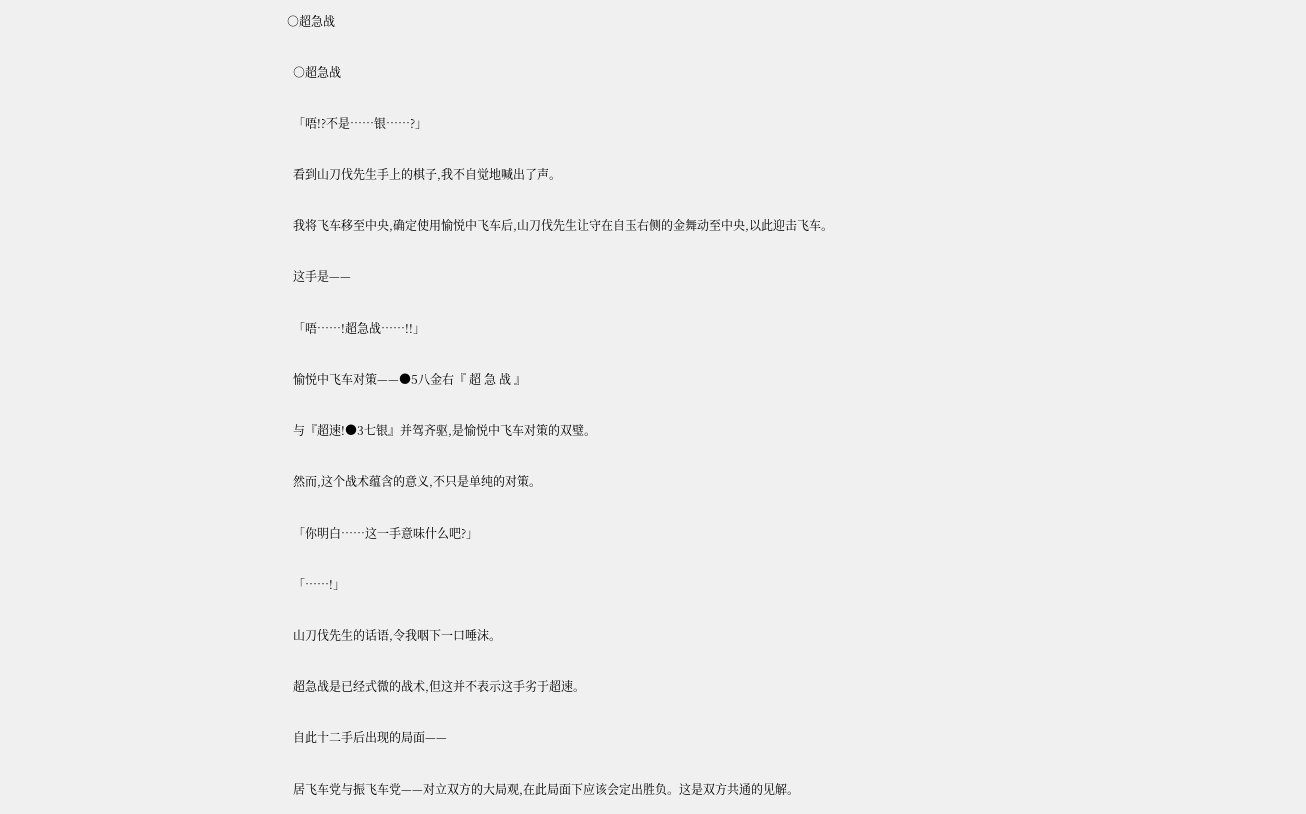○超急战

  ○超急战

  「唔!?不是……银……?」

  看到山刀伐先生手上的棋子,我不自觉地喊出了声。

  我将飞车移至中央,确定使用愉悦中飞车后,山刀伐先生让守在自玉右侧的金舞动至中央,以此迎击飞车。

  这手是——

  「唔……!超急战……!!」

  愉悦中飞车对策——●5八金右『 超 急 战 』

  与『超速!●3七银』并驾齐驱,是愉悦中飞车对策的双璧。

  然而,这个战术蕴含的意义,不只是单纯的对策。

  「你明白……这一手意味什么吧?」

  「……!」

  山刀伐先生的话语,令我咽下一口唾沫。

  超急战是已经式微的战术,但这并不表示这手劣于超速。

  自此十二手后出现的局面——

  居飞车党与振飞车党——对立双方的大局观,在此局面下应该会定出胜负。这是双方共通的见解。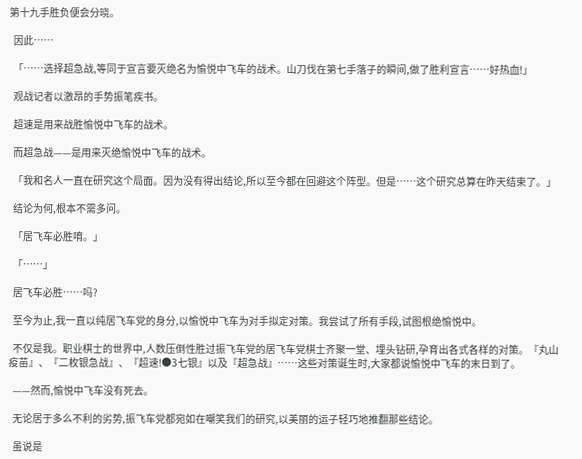第十九手胜负便会分晓。

  因此……

  「……选择超急战,等同于宣言要灭绝名为愉悦中飞车的战术。山刀伐在第七手落子的瞬间,做了胜利宣言……好热血!」

  观战记者以激昂的手势振笔疾书。

  超速是用来战胜愉悦中飞车的战术。

  而超急战——是用来灭绝愉悦中飞车的战术。

  「我和名人一直在研究这个局面。因为没有得出结论,所以至今都在回避这个阵型。但是……这个研究总算在昨天结束了。」

  结论为何,根本不需多问。

  「居飞车必胜唷。」

  「……」

  居飞车必胜……吗?

  至今为止,我一直以纯居飞车党的身分,以愉悦中飞车为对手拟定对策。我尝试了所有手段,试图根绝愉悦中。

  不仅是我。职业棋士的世界中,人数压倒性胜过振飞车党的居飞车党棋士齐聚一堂、埋头钻研,孕育出各式各样的对策。『丸山疫苗』、『二枚银急战』、『超速!●3七银』以及『超急战』……这些对策诞生时,大家都说愉悦中飞车的末日到了。

  ——然而,愉悦中飞车没有死去。

  无论居于多么不利的劣势,振飞车党都宛如在嘲笑我们的研究,以美丽的运子轻巧地推翻那些结论。

  虽说是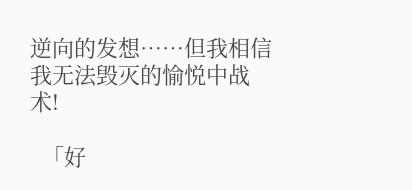逆向的发想……但我相信我无法毁灭的愉悦中战术!

  「好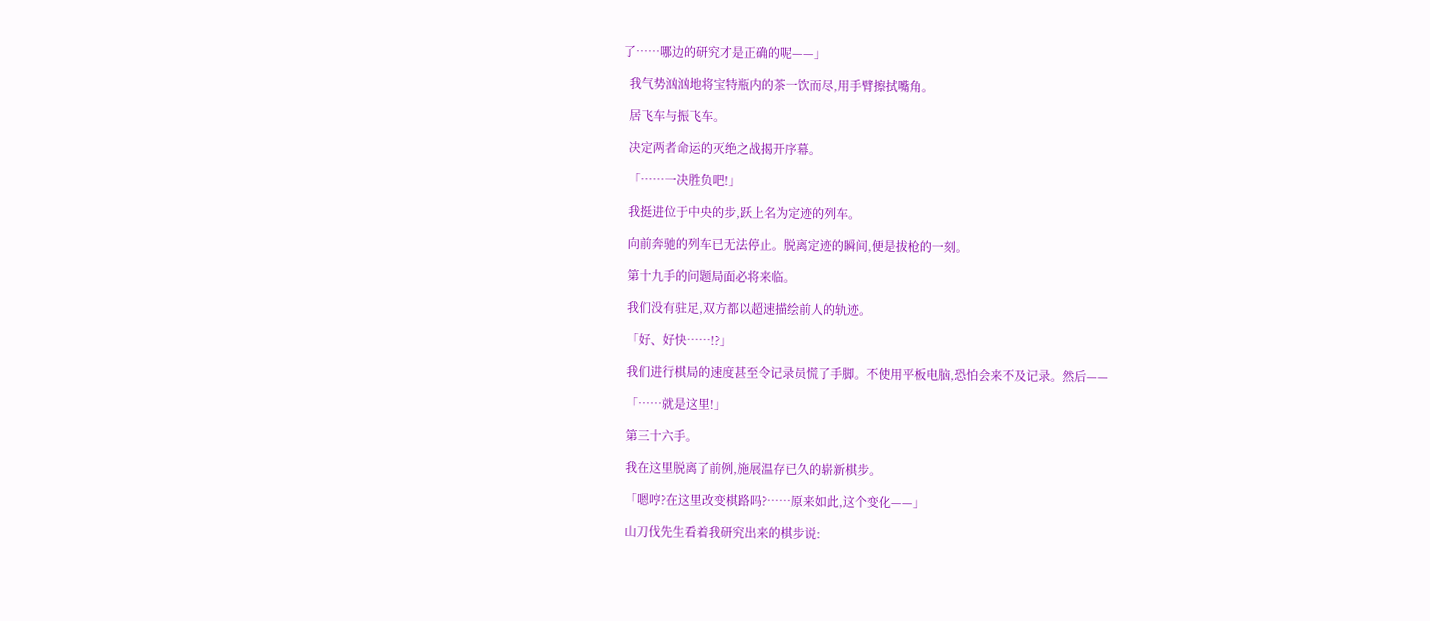了……哪边的研究才是正确的呢——」

  我气势汹汹地将宝特瓶内的茶一饮而尽,用手臂擦拭嘴角。

  居飞车与振飞车。

  决定两者命运的灭绝之战揭开序幕。

  「……一决胜负吧!」

  我挺进位于中央的步,跃上名为定迹的列车。

  向前奔驰的列车已无法停止。脱离定迹的瞬间,便是拔枪的一刻。

  第十九手的问题局面必将来临。

  我们没有驻足,双方都以超速描绘前人的轨迹。

  「好、好快……!?」

  我们进行棋局的速度甚至令记录员慌了手脚。不使用平板电脑,恐怕会来不及记录。然后——

  「……就是这里!」

  第三十六手。

  我在这里脱离了前例,施展温存已久的崭新棋步。

  「嗯哼?在这里改变棋路吗?……原来如此,这个变化——」

  山刀伐先生看着我研究出来的棋步说: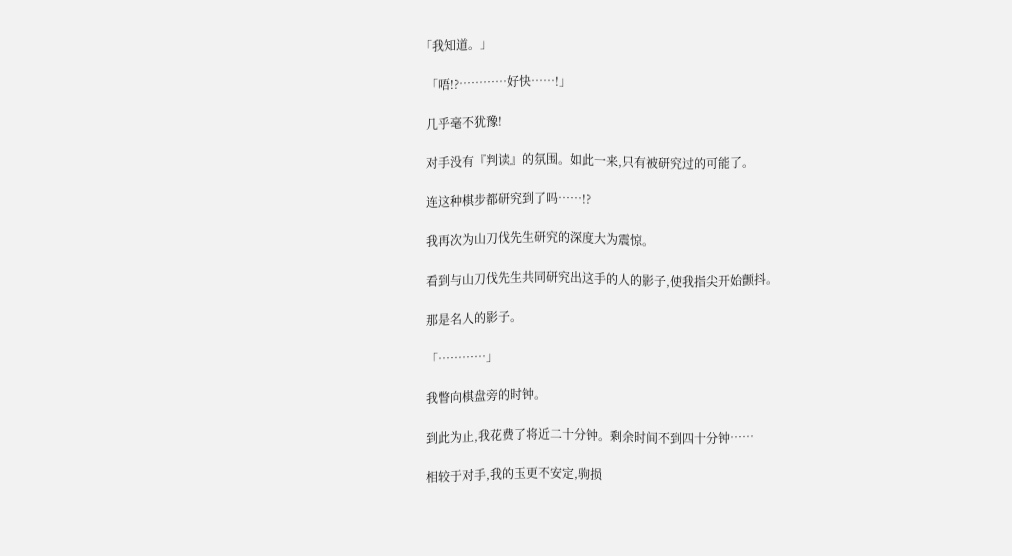「我知道。」

  「唔!?…………好快……!」

  几乎毫不犹豫!

  对手没有『判读』的氛围。如此一来,只有被研究过的可能了。

  连这种棋步都研究到了吗……!?

  我再次为山刀伐先生研究的深度大为震惊。

  看到与山刀伐先生共同研究出这手的人的影子,使我指尖开始颤抖。

  那是名人的影子。

  「…………」

  我瞥向棋盘旁的时钟。

  到此为止,我花费了将近二十分钟。剩余时间不到四十分钟……

  相较于对手,我的玉更不安定,驹损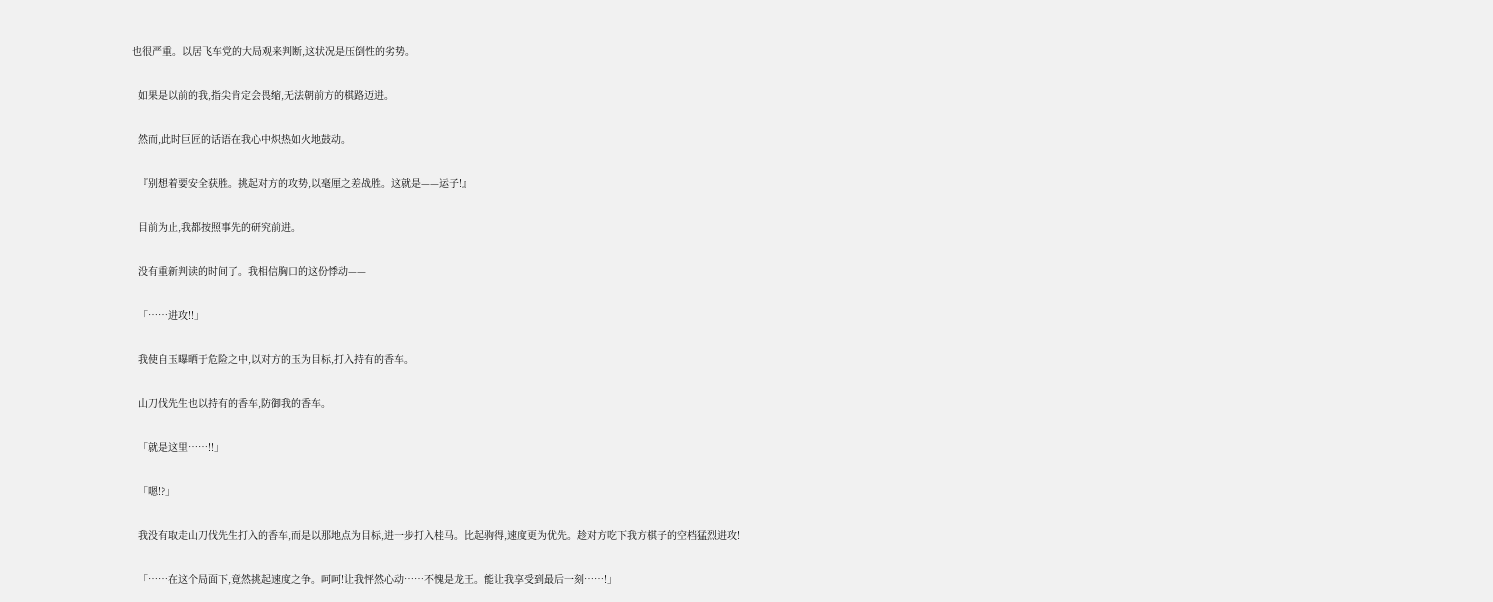也很严重。以居飞车党的大局观来判断,这状况是压倒性的劣势。

  如果是以前的我,指尖肯定会畏缩,无法朝前方的棋路迈进。

  然而,此时巨匠的话语在我心中炽热如火地鼓动。

  『别想着要安全获胜。挑起对方的攻势,以毫厘之差战胜。这就是——运子!』

  目前为止,我都按照事先的研究前进。

  没有重新判读的时间了。我相信胸口的这份悸动——

  「……进攻!!」

  我使自玉曝晒于危险之中,以对方的玉为目标,打入持有的香车。

  山刀伐先生也以持有的香车,防御我的香车。

  「就是这里……!!」

  「嗯!?」

  我没有取走山刀伐先生打入的香车,而是以那地点为目标,进一步打入桂马。比起驹得,速度更为优先。趁对方吃下我方棋子的空档猛烈进攻!

  「……在这个局面下,竟然挑起速度之争。呵呵!让我怦然心动……不愧是龙王。能让我享受到最后一刻……!」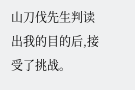山刀伐先生判读出我的目的后,接受了挑战。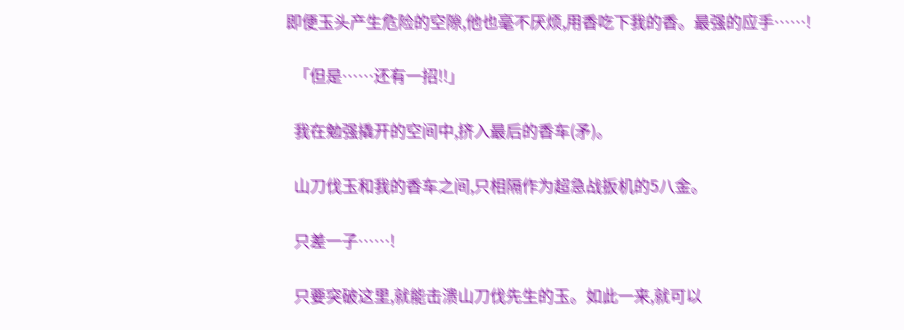即便玉头产生危险的空隙,他也毫不厌烦,用香吃下我的香。最强的应手……!

  「但是……还有一招!!」

  我在勉强撬开的空间中,挤入最后的香车(矛)。

  山刀伐玉和我的香车之间,只相隔作为超急战扳机的5八金。

  只差一子……!

  只要突破这里,就能击溃山刀伐先生的玉。如此一来,就可以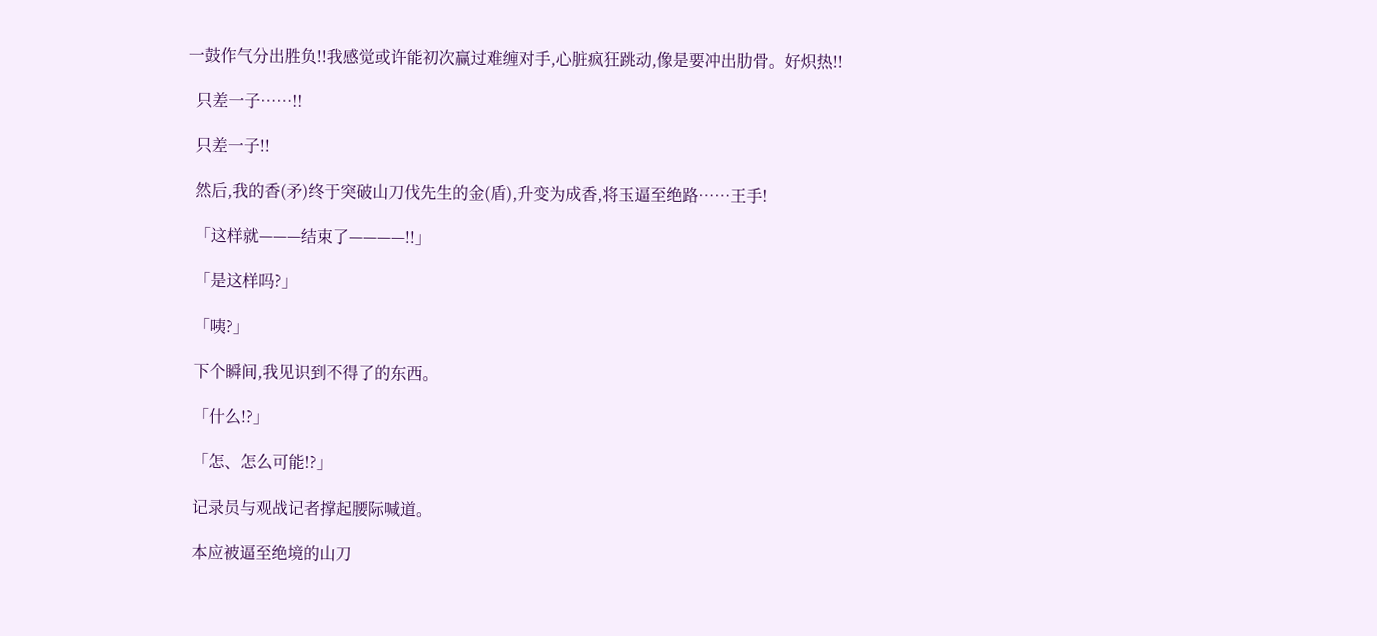一鼓作气分出胜负!!我感觉或许能初次赢过难缠对手,心脏疯狂跳动,像是要冲出肋骨。好炽热!!

  只差一子……!!

  只差一子!!

  然后,我的香(矛)终于突破山刀伐先生的金(盾),升变为成香,将玉逼至绝路……王手!

  「这样就———结束了————!!」

  「是这样吗?」

  「咦?」

  下个瞬间,我见识到不得了的东西。

  「什么!?」

  「怎、怎么可能!?」

  记录员与观战记者撑起腰际喊道。

  本应被逼至绝境的山刀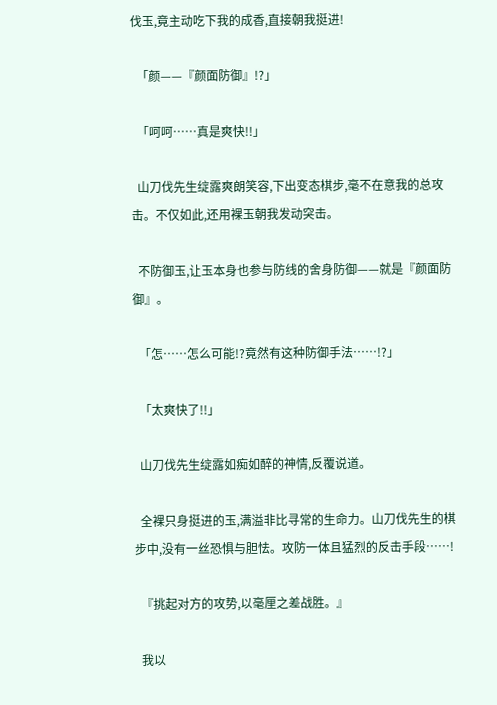伐玉,竟主动吃下我的成香,直接朝我挺进!

  「颜——『颜面防御』!?」

  「呵呵……真是爽快!!」

  山刀伐先生绽露爽朗笑容,下出变态棋步,毫不在意我的总攻击。不仅如此,还用裸玉朝我发动突击。

  不防御玉,让玉本身也参与防线的舍身防御——就是『颜面防御』。

  「怎……怎么可能!?竟然有这种防御手法……!?」

  「太爽快了!!」

  山刀伐先生绽露如痴如醉的神情,反覆说道。

  全裸只身挺进的玉,满溢非比寻常的生命力。山刀伐先生的棋步中,没有一丝恐惧与胆怯。攻防一体且猛烈的反击手段……!

  『挑起对方的攻势,以毫厘之差战胜。』

  我以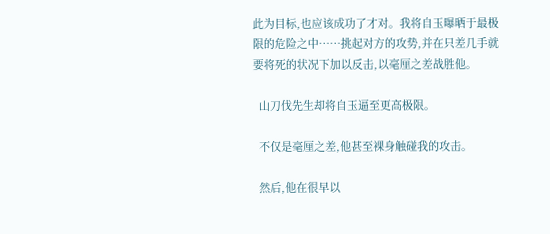此为目标,也应该成功了才对。我将自玉曝晒于最极限的危险之中……挑起对方的攻势,并在只差几手就要将死的状况下加以反击,以毫厘之差战胜他。

  山刀伐先生却将自玉逼至更高极限。

  不仅是毫厘之差,他甚至裸身触碰我的攻击。

  然后,他在很早以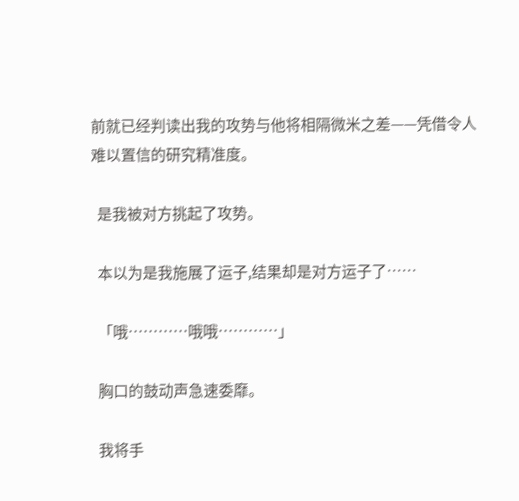前就已经判读出我的攻势与他将相隔微米之差——凭借令人难以置信的研究精准度。

  是我被对方挑起了攻势。

  本以为是我施展了运子,结果却是对方运子了……

  「哦…………哦哦…………」

  胸口的鼓动声急速委靡。

  我将手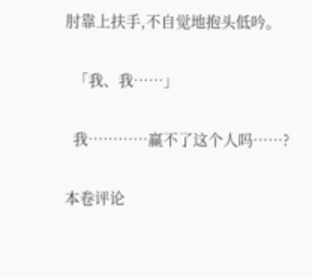肘靠上扶手,不自觉地抱头低吟。

  「我、我……」

  我…………赢不了这个人吗……?

本卷评论